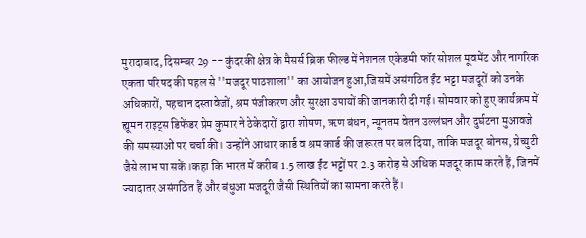मुरादाबाद, दिसम्बर 29 -- कुंदरकी क्षेत्र के मैसर्स ब्रिक फील्ड में नेशनल एकेडमी फॉर सोशल मूवमेंट और नागरिक एकता परिषद की पहल से ''मजदूर पाठशाला'' का आयोजन हुआ,जिसमें असंगठित ईंट भट्टा मजदूरों को उनके अधिकारों, पहचान दस्तावेजों, श्रम पंजीकरण और सुरक्षा उपायों की जानकारी दी गई। सोमवार को हुए कार्यक्रम में ह्यूमन राइट्स डिफेंडर प्रेम कुमार ने ठेकेदारों द्वारा शोषण, ऋण बंधन, न्यूनतम वेतन उल्लंघन और दुर्घटना मुआवजे की समस्याओं पर चर्चा की। उन्होंने आधार कार्ड व श्रम कार्ड की जरूरत पर बल दिया, ताकि मजदूर बोनस, ग्रेच्युटी जैसे लाभ पा सकें।कहा कि भारत में करीब 1.5 लाख ईंट भट्टों पर 2.3 करोड़ से अधिक मजदूर काम करते हैं, जिनमें ज्यादातर असंगठित हैं और बंधुआ मजदूरी जैसी स्थितियों का सामना करते हैं।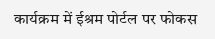कार्यक्रम में ईश्रम पोर्टल पर फोकस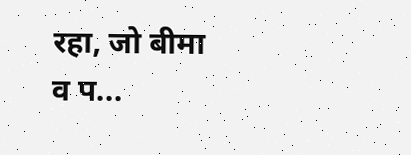रहा, जो बीमा व प...